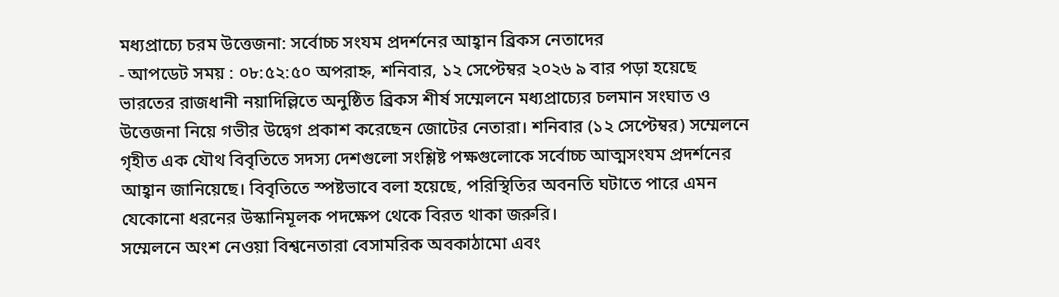মধ্যপ্রাচ্যে চরম উত্তেজনা: সর্বোচ্চ সংযম প্রদর্শনের আহ্বান ব্রিকস নেতাদের
- আপডেট সময় : ০৮:৫২:৫০ অপরাহ্ন, শনিবার, ১২ সেপ্টেম্বর ২০২৬ ৯ বার পড়া হয়েছে
ভারতের রাজধানী নয়াদিল্লিতে অনুষ্ঠিত ব্রিকস শীর্ষ সম্মেলনে মধ্যপ্রাচ্যের চলমান সংঘাত ও উত্তেজনা নিয়ে গভীর উদ্বেগ প্রকাশ করেছেন জোটের নেতারা। শনিবার (১২ সেপ্টেম্বর) সম্মেলনে গৃহীত এক যৌথ বিবৃতিতে সদস্য দেশগুলো সংশ্লিষ্ট পক্ষগুলোকে সর্বোচ্চ আত্মসংযম প্রদর্শনের আহ্বান জানিয়েছে। বিবৃতিতে স্পষ্টভাবে বলা হয়েছে, পরিস্থিতির অবনতি ঘটাতে পারে এমন যেকোনো ধরনের উস্কানিমূলক পদক্ষেপ থেকে বিরত থাকা জরুরি।
সম্মেলনে অংশ নেওয়া বিশ্বনেতারা বেসামরিক অবকাঠামো এবং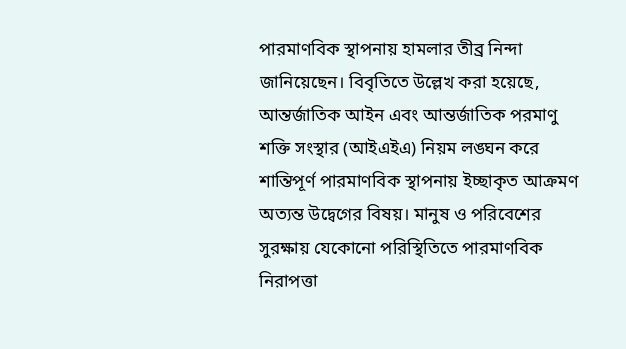পারমাণবিক স্থাপনায় হামলার তীব্র নিন্দা জানিয়েছেন। বিবৃতিতে উল্লেখ করা হয়েছে, আন্তর্জাতিক আইন এবং আন্তর্জাতিক পরমাণু শক্তি সংস্থার (আইএইএ) নিয়ম লঙ্ঘন করে শান্তিপূর্ণ পারমাণবিক স্থাপনায় ইচ্ছাকৃত আক্রমণ অত্যন্ত উদ্বেগের বিষয়। মানুষ ও পরিবেশের সুরক্ষায় যেকোনো পরিস্থিতিতে পারমাণবিক নিরাপত্তা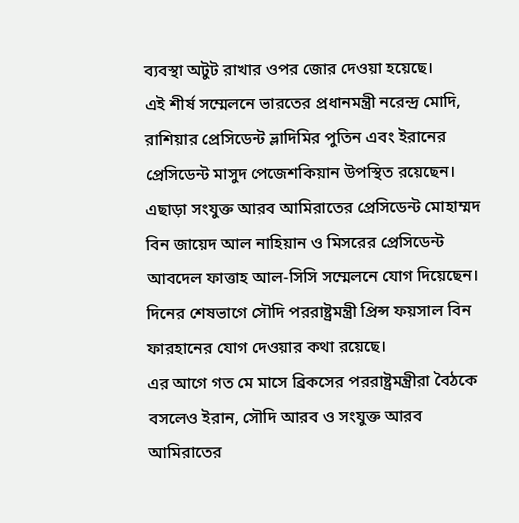ব্যবস্থা অটুট রাখার ওপর জোর দেওয়া হয়েছে।
এই শীর্ষ সম্মেলনে ভারতের প্রধানমন্ত্রী নরেন্দ্র মোদি, রাশিয়ার প্রেসিডেন্ট ভ্লাদিমির পুতিন এবং ইরানের প্রেসিডেন্ট মাসুদ পেজেশকিয়ান উপস্থিত রয়েছেন। এছাড়া সংযুক্ত আরব আমিরাতের প্রেসিডেন্ট মোহাম্মদ বিন জায়েদ আল নাহিয়ান ও মিসরের প্রেসিডেন্ট আবদেল ফাত্তাহ আল-সিসি সম্মেলনে যোগ দিয়েছেন। দিনের শেষভাগে সৌদি পররাষ্ট্রমন্ত্রী প্রিন্স ফয়সাল বিন ফারহানের যোগ দেওয়ার কথা রয়েছে।
এর আগে গত মে মাসে ব্রিকসের পররাষ্ট্রমন্ত্রীরা বৈঠকে বসলেও ইরান, সৌদি আরব ও সংযুক্ত আরব আমিরাতের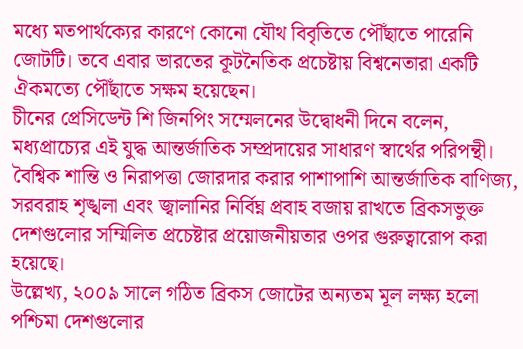মধ্যে মতপার্থক্যের কারণে কোনো যৌথ বিবৃতিতে পৌঁছাতে পারেনি জোটটি। তবে এবার ভারতের কূটনৈতিক প্রচেষ্টায় বিশ্বনেতারা একটি ঐকমত্যে পৌঁছাতে সক্ষম হয়েছেন।
চীনের প্রেসিডেন্ট শি জিনপিং সম্মেলনের উদ্বোধনী দিনে বলেন, মধ্যপ্রাচ্যের এই যুদ্ধ আন্তর্জাতিক সম্প্রদায়ের সাধারণ স্বার্থের পরিপন্থী। বৈশ্বিক শান্তি ও নিরাপত্তা জোরদার করার পাশাপাশি আন্তর্জাতিক বাণিজ্য, সরবরাহ শৃঙ্খলা এবং জ্বালানির নির্বিঘ্ন প্রবাহ বজায় রাখতে ব্রিকসভুক্ত দেশগুলোর সম্মিলিত প্রচেষ্টার প্রয়োজনীয়তার ওপর গুরুত্বারোপ করা হয়েছে।
উল্লেখ্য, ২০০৯ সালে গঠিত ব্রিকস জোটের অন্যতম মূল লক্ষ্য হলো পশ্চিমা দেশগুলোর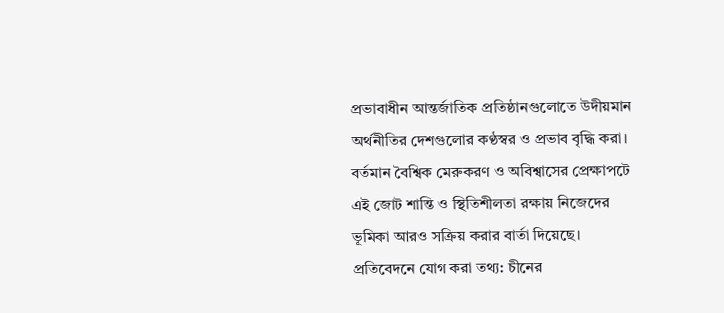প্রভাবাধীন আন্তর্জাতিক প্রতিষ্ঠানগুলোতে উদীয়মান অর্থনীতির দেশগুলোর কণ্ঠস্বর ও প্রভাব বৃদ্ধি করা। বর্তমান বৈশ্বিক মেরুকরণ ও অবিশ্বাসের প্রেক্ষাপটে এই জোট শান্তি ও স্থিতিশীলতা রক্ষায় নিজেদের ভূমিকা আরও সক্রিয় করার বার্তা দিয়েছে। প্রতিবেদনে যোগ করা তথ্য: চীনের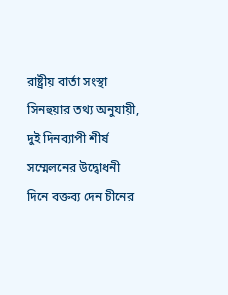রাষ্ট্রীয় বার্তা সংস্থা সিনহুয়ার তথ্য অনুযায়ী, দুই দিনব্যাপী শীর্ষ সম্মেলনের উদ্বোধনী দিনে বক্তব্য দেন চীনের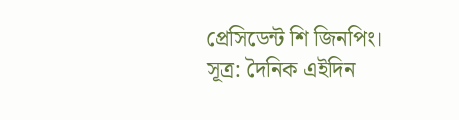প্রেসিডেন্ট শি জিনপিং।
সূত্র: দৈনিক এইদিন